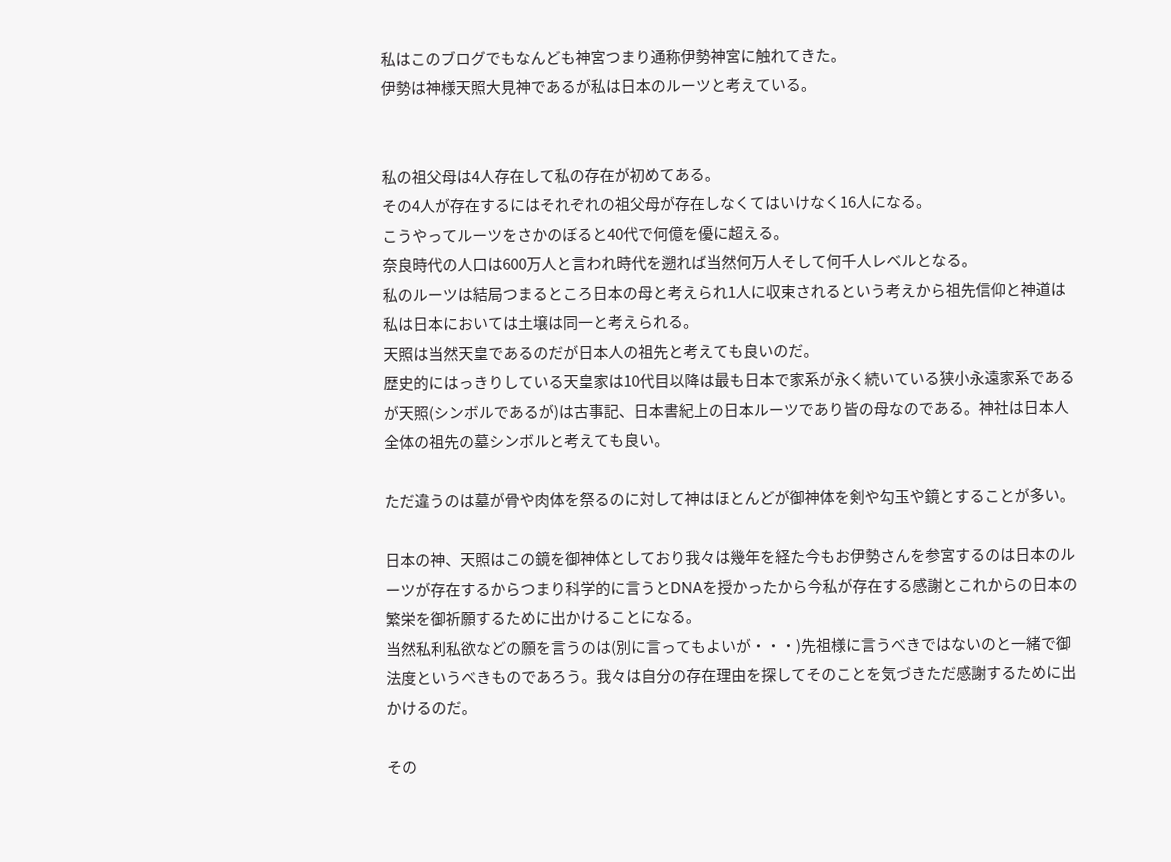私はこのブログでもなんども神宮つまり通称伊勢神宮に触れてきた。
伊勢は神様天照大見神であるが私は日本のルーツと考えている。


私の祖父母は4人存在して私の存在が初めてある。
その4人が存在するにはそれぞれの祖父母が存在しなくてはいけなく16人になる。
こうやってルーツをさかのぼると40代で何億を優に超える。
奈良時代の人口は600万人と言われ時代を遡れば当然何万人そして何千人レベルとなる。
私のルーツは結局つまるところ日本の母と考えられ1人に収束されるという考えから祖先信仰と神道は私は日本においては土壌は同一と考えられる。
天照は当然天皇であるのだが日本人の祖先と考えても良いのだ。
歴史的にはっきりしている天皇家は10代目以降は最も日本で家系が永く続いている狭小永遠家系であるが天照(シンボルであるが)は古事記、日本書紀上の日本ルーツであり皆の母なのである。神社は日本人全体の祖先の墓シンボルと考えても良い。

ただ違うのは墓が骨や肉体を祭るのに対して神はほとんどが御神体を剣や勾玉や鏡とすることが多い。

日本の神、天照はこの鏡を御神体としており我々は幾年を経た今もお伊勢さんを参宮するのは日本のルーツが存在するからつまり科学的に言うとDNAを授かったから今私が存在する感謝とこれからの日本の繁栄を御祈願するために出かけることになる。
当然私利私欲などの願を言うのは(別に言ってもよいが・・・)先祖様に言うべきではないのと一緒で御法度というべきものであろう。我々は自分の存在理由を探してそのことを気づきただ感謝するために出かけるのだ。

その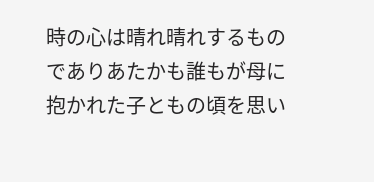時の心は晴れ晴れするものでありあたかも誰もが母に抱かれた子ともの頃を思い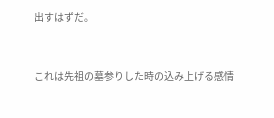出すはずだ。


これは先祖の墓参りした時の込み上げる感情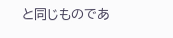と同じものであ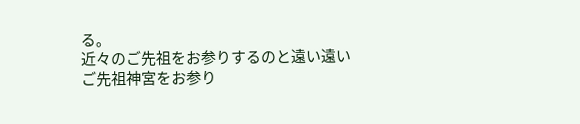る。
近々のご先祖をお参りするのと遠い遠いご先祖神宮をお参り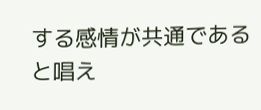する感情が共通であると唱え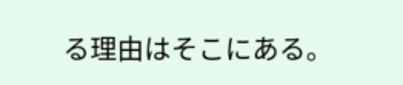る理由はそこにある。